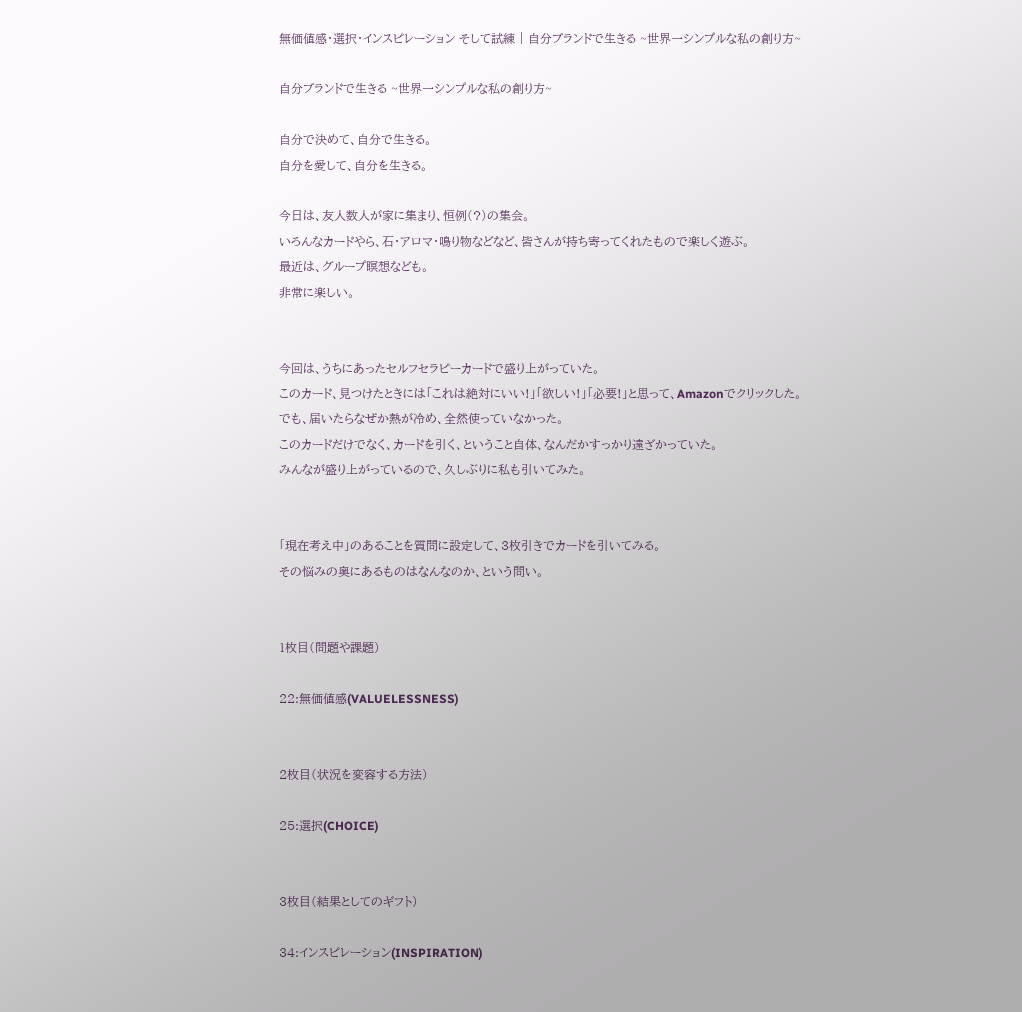無価値感・選択・インスピレーション そして試練 | 自分ブランドで生きる ~世界一シンプルな私の創り方~

自分ブランドで生きる ~世界一シンプルな私の創り方~

自分で決めて、自分で生きる。
自分を愛して、自分を生きる。

今日は、友人数人が家に集まり、恒例(?)の集会。
いろんなカードやら、石・アロマ・鳴り物などなど、皆さんが持ち寄ってくれたもので楽しく遊ぶ。
最近は、グループ瞑想なども。
非常に楽しい。


今回は、うちにあったセルフセラピーカードで盛り上がっていた。
このカード、見つけたときには「これは絶対にいい!」「欲しい!」「必要!」と思って、Amazonでクリックした。
でも、届いたらなぜか熱が冷め、全然使っていなかった。
このカードだけでなく、カードを引く、ということ自体、なんだかすっかり遠ざかっていた。
みんなが盛り上がっているので、久しぶりに私も引いてみた。


「現在考え中」のあることを質問に設定して、3枚引きでカードを引いてみる。
その悩みの奥にあるものはなんなのか、という問い。


1枚目(問題や課題)

22:無価値感(VALUELESSNESS)


2枚目(状況を変容する方法)

25:選択(CHOICE)


3枚目(結果としてのギフト)

34:インスピレーション(INSPIRATION)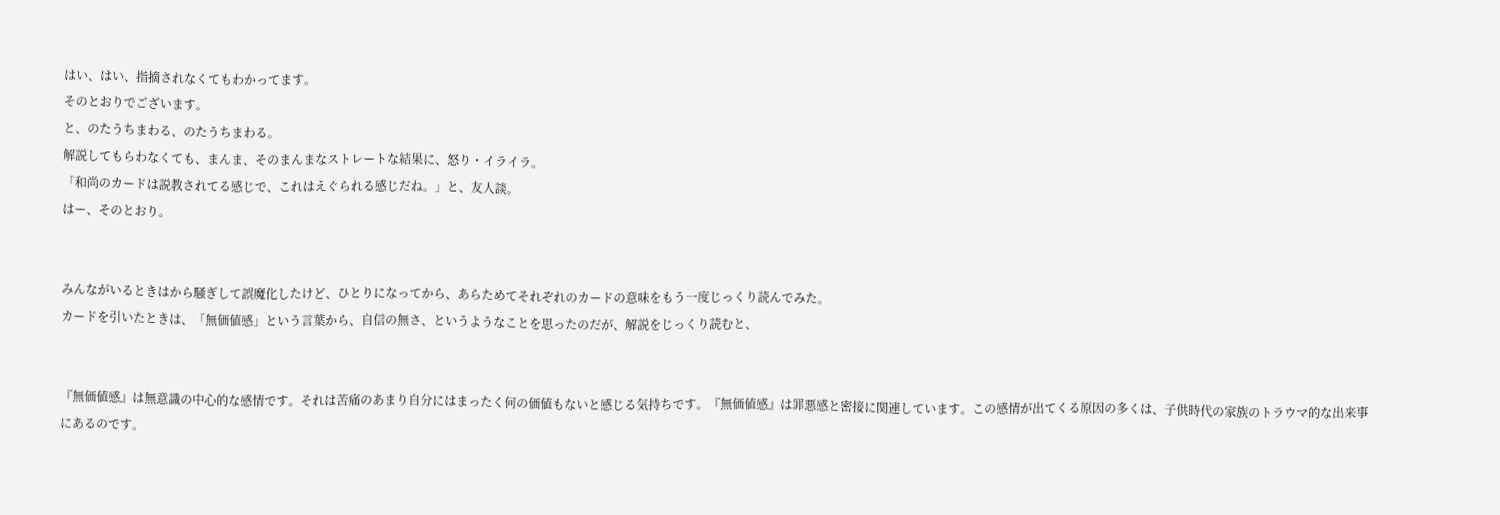はい、はい、指摘されなくてもわかってます。
そのとおりでございます。
と、のたうちまわる、のたうちまわる。
解説してもらわなくても、まんま、そのまんまなストレートな結果に、怒り・イライラ。
「和尚のカードは説教されてる感じで、これはえぐられる感じだね。」と、友人談。
はー、そのとおり。


みんながいるときはから騒ぎして誤魔化したけど、ひとりになってから、あらためてそれぞれのカードの意味をもう一度じっくり読んでみた。
カードを引いたときは、「無価値感」という言葉から、自信の無さ、というようなことを思ったのだが、解説をじっくり読むと、


『無価値感』は無意識の中心的な感情です。それは苦痛のあまり自分にはまったく何の価値もないと感じる気持ちです。『無価値感』は罪悪感と密接に関連しています。この感情が出てくる原因の多くは、子供時代の家族のトラウマ的な出来事にあるのです。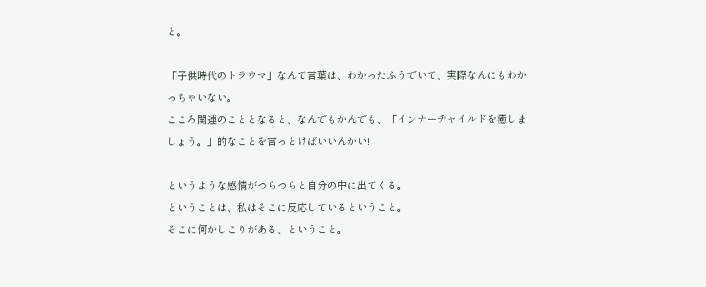と。

「子供時代のトラウマ」なんて言葉は、わかったふうでいて、実際なんにもわかっちゃいない。
こころ関連のこととなると、なんでもかんでも、「インナーチャイルドを癒しましょう。」的なことを言っとけばいいんかい!

というような感情がつらつらと自分の中に出てくる。
ということは、私はそこに反応しているということ。
そこに何かしこりがある、ということ。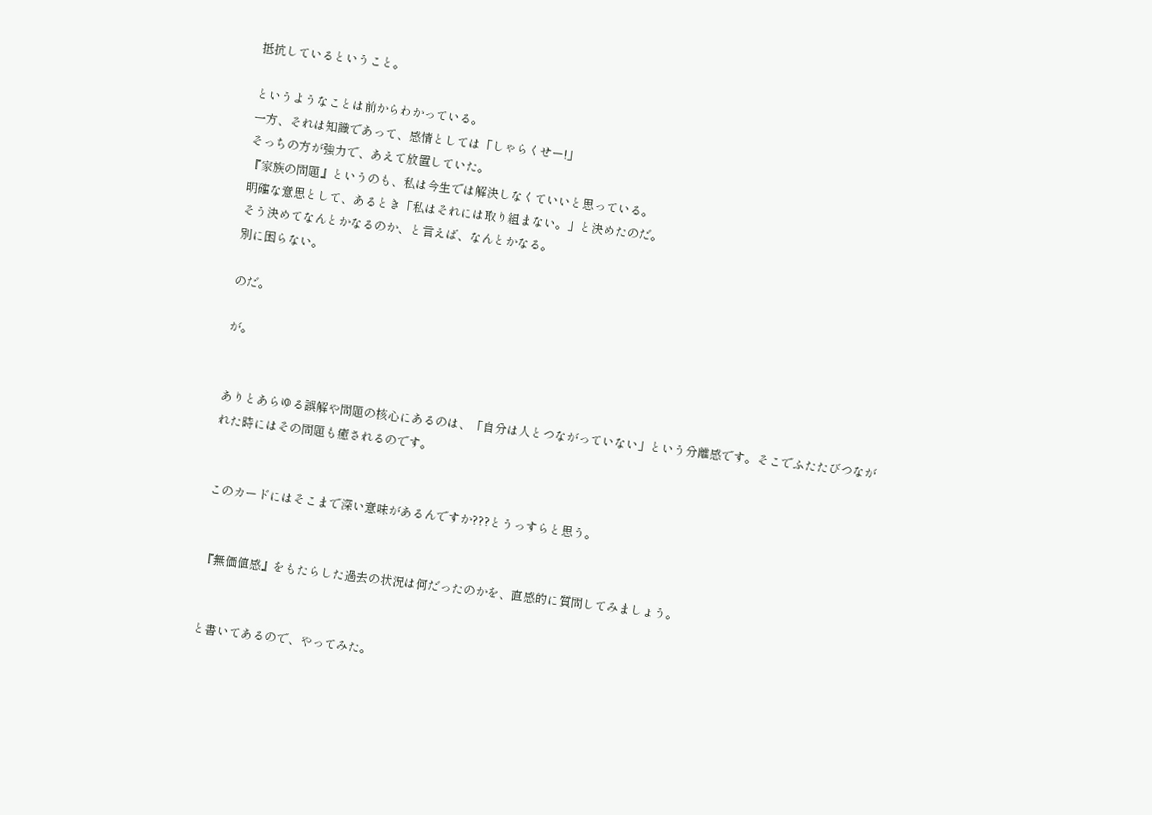抵抗しているということ。

というようなことは前からわかっている。
一方、それは知識であって、感情としては「しゃらくせー!」
そっちの方が強力で、あえて放置していた。
『家族の問題』というのも、私は今生では解決しなくていいと思っている。
明確な意思として、あるとき「私はそれには取り組まない。」と決めたのだ。
そう決めてなんとかなるのか、と言えば、なんとかなる。
別に困らない。

のだ。

が。


ありとあらゆる誤解や問題の核心にあるのは、「自分は人とつながっていない」という分離感です。そこでふたたびつながれた時にはその問題も癒されるのです。


このカードにはそこまで深い意味があるんですか???とうっすらと思う。


『無価値感』をもたらした過去の状況は何だったのかを、直感的に質問してみましょう。


と書いてあるので、やってみた。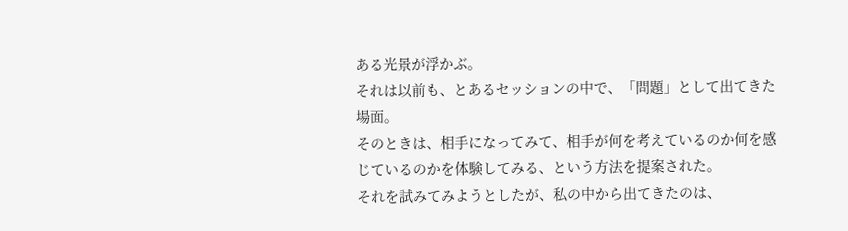ある光景が浮かぶ。
それは以前も、とあるセッションの中で、「問題」として出てきた場面。
そのときは、相手になってみて、相手が何を考えているのか何を感じているのかを体験してみる、という方法を提案された。
それを試みてみようとしたが、私の中から出てきたのは、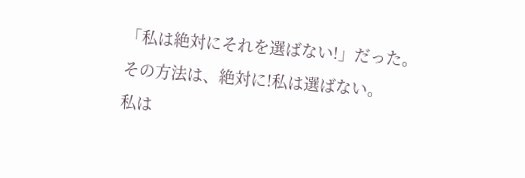「私は絶対にそれを選ばない!」だった。
その方法は、絶対に!私は選ばない。
私は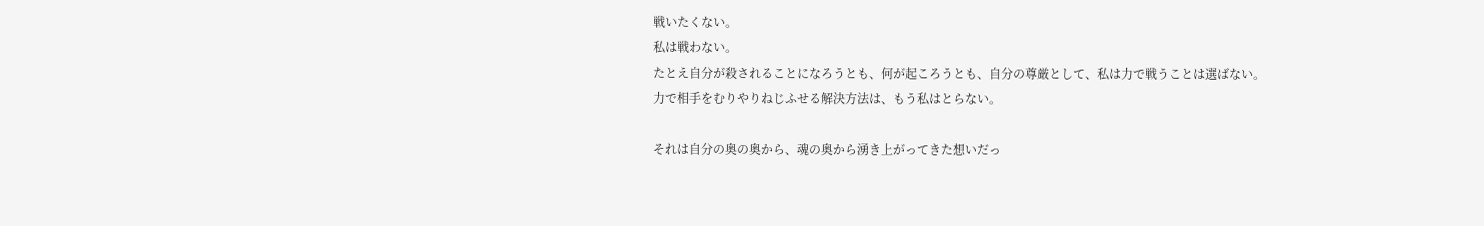戦いたくない。
私は戦わない。
たとえ自分が殺されることになろうとも、何が起ころうとも、自分の尊厳として、私は力で戦うことは選ばない。
力で相手をむりやりねじふせる解決方法は、もう私はとらない。

それは自分の奥の奥から、魂の奥から湧き上がってきた想いだっ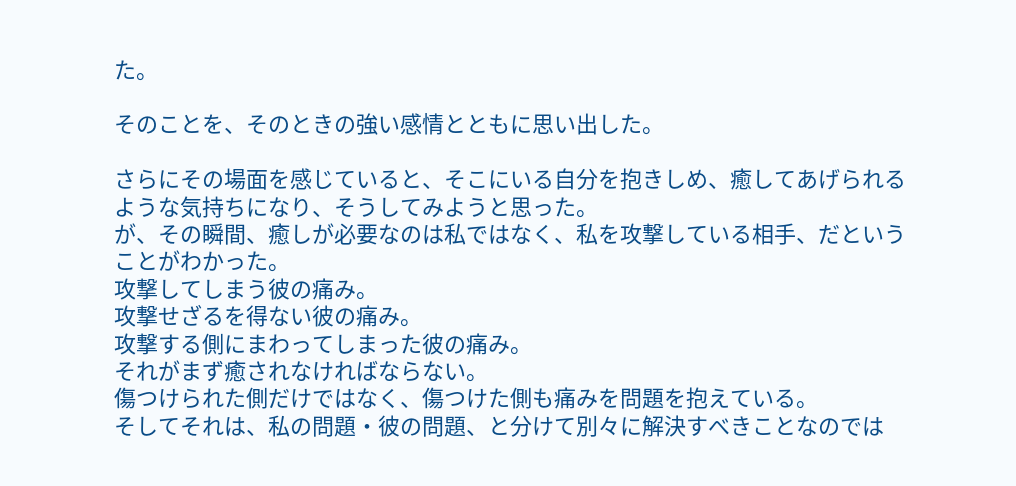た。

そのことを、そのときの強い感情とともに思い出した。

さらにその場面を感じていると、そこにいる自分を抱きしめ、癒してあげられるような気持ちになり、そうしてみようと思った。
が、その瞬間、癒しが必要なのは私ではなく、私を攻撃している相手、だということがわかった。
攻撃してしまう彼の痛み。
攻撃せざるを得ない彼の痛み。
攻撃する側にまわってしまった彼の痛み。
それがまず癒されなければならない。
傷つけられた側だけではなく、傷つけた側も痛みを問題を抱えている。
そしてそれは、私の問題・彼の問題、と分けて別々に解決すべきことなのでは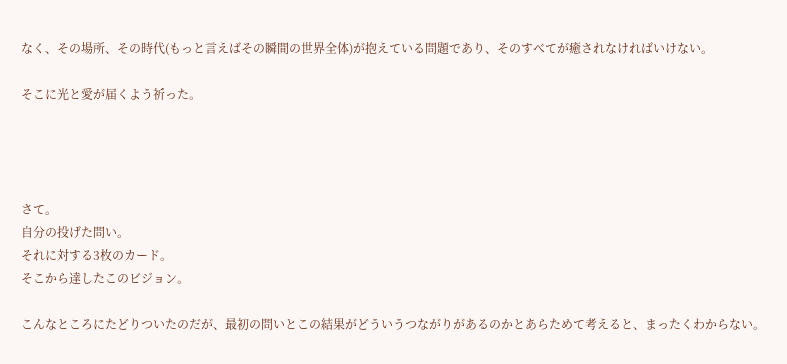なく、その場所、その時代(もっと言えばその瞬間の世界全体)が抱えている問題であり、そのすべてが癒されなければいけない。

そこに光と愛が届くよう祈った。




さて。
自分の投げた問い。
それに対する3枚のカード。
そこから達したこのビジョン。

こんなところにたどりついたのだが、最初の問いとこの結果がどういうつながりがあるのかとあらためて考えると、まったくわからない。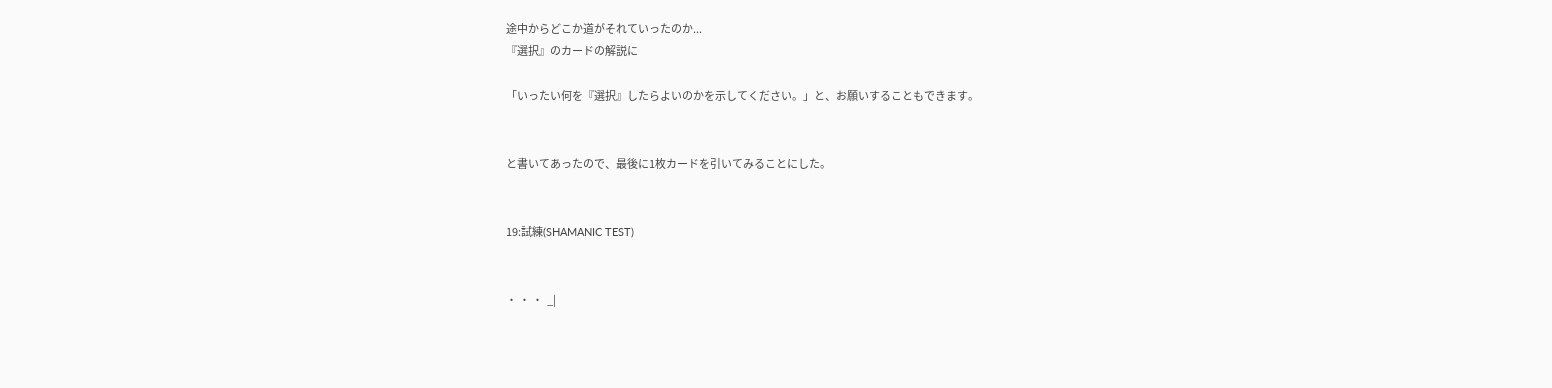途中からどこか道がそれていったのか...
『選択』のカードの解説に

「いったい何を『選択』したらよいのかを示してください。」と、お願いすることもできます。


と書いてあったので、最後に1枚カードを引いてみることにした。


19:試練(SHAMANIC TEST)


・ ・ ・  _|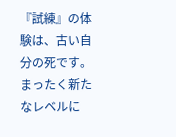『試練』の体験は、古い自分の死です。まったく新たなレベルに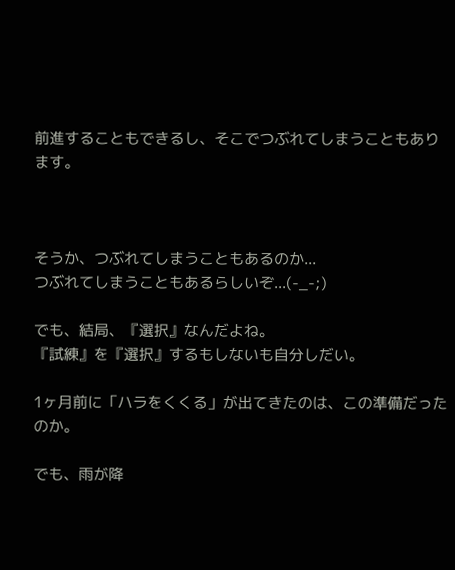前進することもできるし、そこでつぶれてしまうこともあります。



そうか、つぶれてしまうこともあるのか...
つぶれてしまうこともあるらしいぞ...(-_-;)

でも、結局、『選択』なんだよね。
『試練』を『選択』するもしないも自分しだい。

1ヶ月前に「ハラをくくる」が出てきたのは、この準備だったのか。

でも、雨が降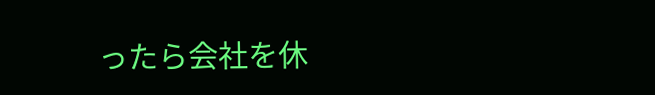ったら会社を休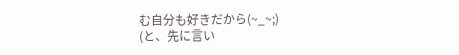む自分も好きだから(~_~;)
(と、先に言い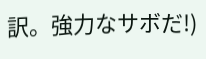訳。強力なサボだ!)